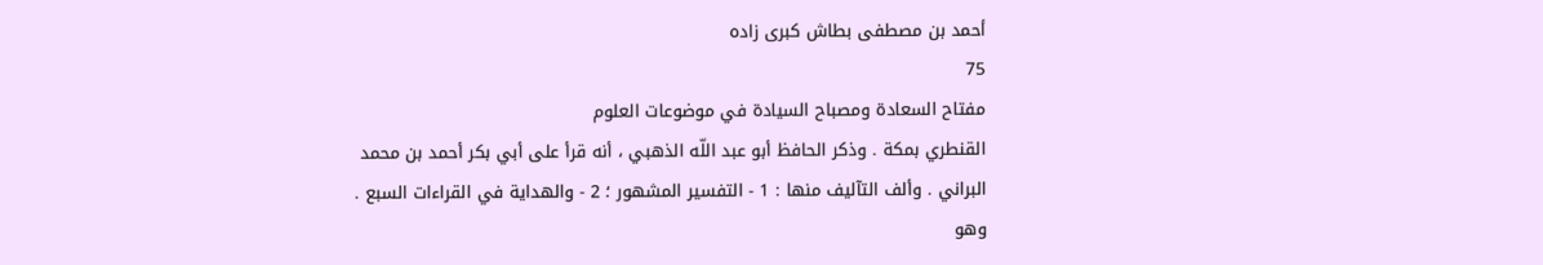أحمد بن مصطفى بطاش كبرى زاده
75
مفتاح السعادة ومصباح السيادة في موضوعات العلوم
القنطري بمكة . وذكر الحافظ أبو عبد اللّه الذهبي ، أنه قرأ على أبي بكر أحمد بن محمد البراني . وألف التآليف منها : 1 - التفسير المشهور ؛ 2 - والهداية في القراءات السبع . وهو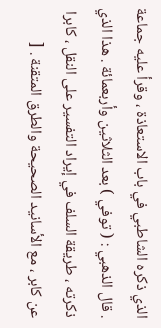الذي ذكره الشاطبي في باب الاستعاذة ، وقرأ عليه جماعة . قال الذهبي : ( توفي ) بعد الثلاثين وأربعمائة . هذا الذي ذكرته ، طريقة السلف في إيراد التفسير على النقل ، كابرا عن كابر ، مع الأسانيد الصحيحة والطرق المتقنة . [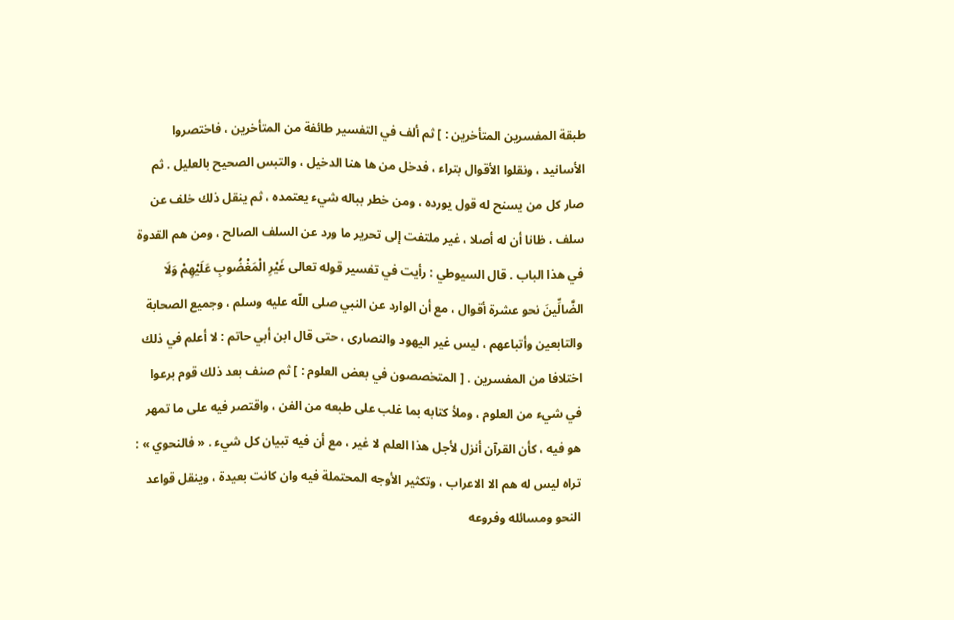طبقة المفسرين المتأخرين : ] ثم ألف في التفسير طائفة من المتأخرين ، فاختصروا الأسانيد ، ونقلوا الأقوال بتراء ، فدخل من ها هنا الدخيل ، والتبس الصحيح بالعليل . ثم صار كل من يسنح له قول يورده ، ومن خطر بباله شيء يعتمده ، ثم ينقل ذلك خلف عن سلف ، ظانا أن له أصلا ، غير ملتفت إلى تحرير ما ورد عن السلف الصالح ، ومن هم القدوة في هذا الباب . قال السيوطي : رأيت في تفسير قوله تعالى غَيْرِ الْمَغْضُوبِ عَلَيْهِمْ وَلَا الضَّالِّينَ نحو عشرة أقوال ، مع أن الوارد عن النبي صلى اللّه عليه وسلم ، وجميع الصحابة والتابعين وأتباعهم ، ليس غير اليهود والنصارى ، حتى قال ابن أبي حاتم : لا أعلم في ذلك اختلافا من المفسرين . [ المتخصصون في بعض العلوم : ] ثم صنف بعد ذلك قوم برعوا في شيء من العلوم ، وملأ كتابه بما غلب على طبعه من الفن ، واقتصر فيه على ما تمهر هو فيه ، كأن القرآن أنزل لأجل هذا العلم لا غير ، مع أن فيه تبيان كل شيء . « فالنحوي » : تراه ليس له هم الا الاعراب ، وتكثير الأوجه المحتملة فيه وان كانت بعيدة ، وينقل قواعد النحو ومسائله وفروعه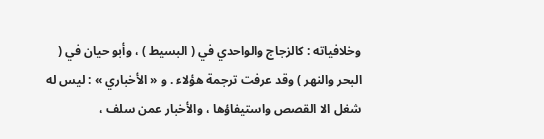وخلافياته : كالزجاج والواحدي في ( البسيط ) ، وأبو حيان في ( البحر والنهر ) وقد عرفت ترجمة هؤلاء . و « الأخباري » : ليس له شغل الا القصص واستيفاؤها ، والأخبار عمن سلف ،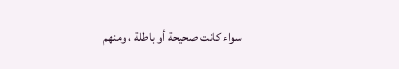سواء كانت صحيحة أو باطلة ، ومنهم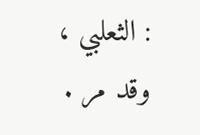: الثعلبي ، وقد مر .